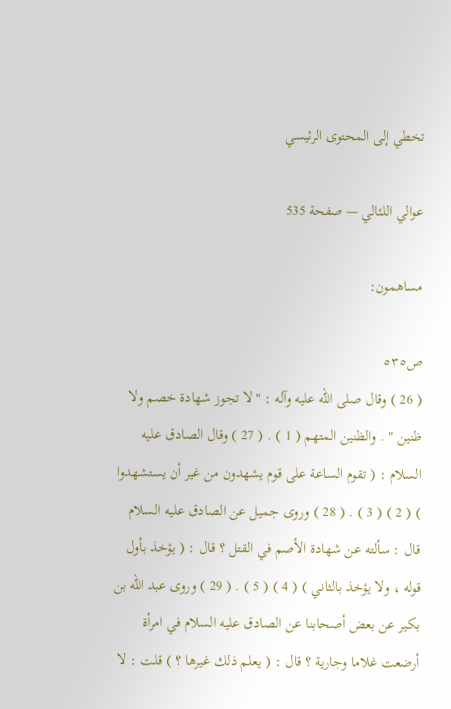تخطي إلى المحتوى الرئيسي

عوالي اللئالي — صفحة 535

مساهمون:

ص٥٣٥
( 26 ) وقال صلى الله عليه وآله : " لا تجوز شهادة خصم ولا ظنين " . والظنين المتهم ( 1 ) . ( 27 ) وقال الصادق عليه السلام : ( تقوم الساعة على قوم يشهدون من غير أن يستشهدوا ) ( 2 ) ( 3 ) . ( 28 ) وروى جميل عن الصادق عليه السلام قال : سألته عن شهادة الأصم في القتل ؟ قال : ( يؤخذ بأول قوله ، ولا يؤخذ بالثاني ) ( 4 ) ( 5 ) . ( 29 ) وروى عبد الله بن بكير عن بعض أصحابنا عن الصادق عليه السلام في امرأة أرضعت غلاما وجارية ؟ قال : ( يعلم ذلك غيرها ؟ ) قلت : لا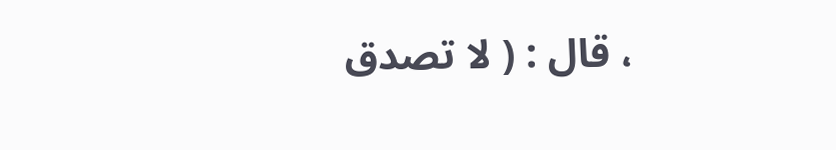، قال : ( لا تصدق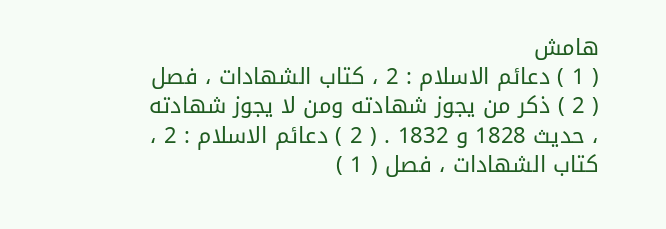هامش
( 1 ) دعائم الاسلام : 2 ، كتاب الشهادات ، فصل ( 2 ) ذكر من يجوز شهادته ومن لا يجوز شهادته ، حديث 1828 و 1832 . ( 2 ) دعائم الاسلام : 2 ، كتاب الشهادات ، فصل ( 1 )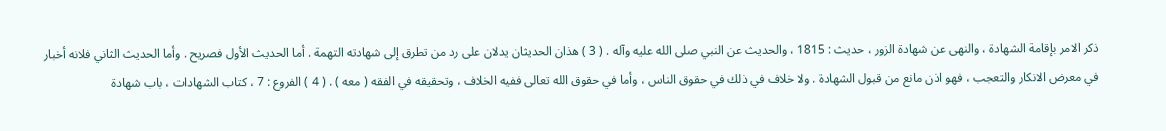ذكر الامر بإقامة الشهادة ، والنهى عن شهادة الزور ، حديث : 1815 ، والحديث عن النبي صلى الله عليه وآله . ( 3 ) هذان الحديثان يدلان على رد من تطرق إلى شهادته التهمة . أما الحديث الأول فصريح . وأما الحديث الثاني فلانه أخبار في معرض الانكار والتعجب ، فهو اذن مانع من قبول الشهادة . ولا خلاف في ذلك في حقوق الناس ، وأما في حقوق الله تعالى ففيه الخلاف ، وتحقيقه في الفقه ( معه ) . ( 4 ) الفروع : 7 ، كتاب الشهادات ، باب شهادة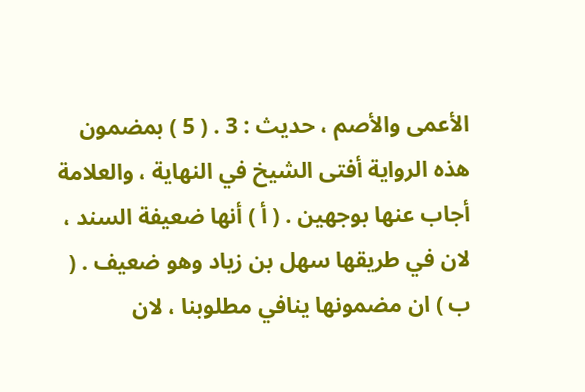الأعمى والأصم ، حديث : 3 . ( 5 ) بمضمون هذه الرواية أفتى الشيخ في النهاية ، والعلامة أجاب عنها بوجهين . ( أ ) أنها ضعيفة السند ، لان في طريقها سهل بن زياد وهو ضعيف . ( ب ) ان مضمونها ينافي مطلوبنا ، لان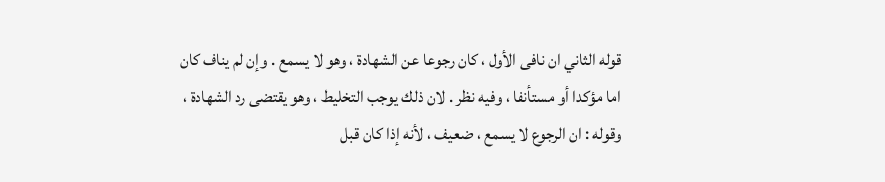قوله الثاني ان نافى الأول ، كان رجوعا عن الشهادة ، وهو لا يسمع . وإن لم يناف كان اما مؤكدا أو مستأنفا ، وفيه نظر . لان ذلك يوجب التخليط ، وهو يقتضى رد الشهادة ، وقوله : ان الرجوع لا يسمع ، ضعيف ، لأنه إذا كان قبل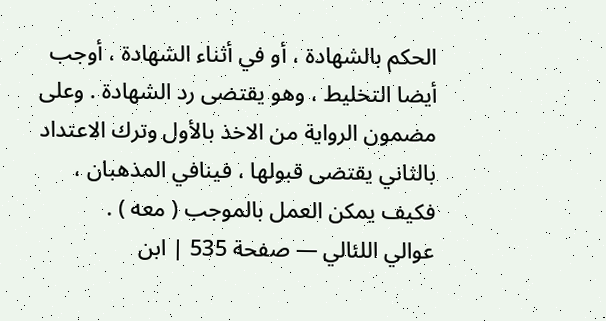الحكم بالشهادة ، أو في أثناء الشهادة ، أوجب أيضا التخليط ، وهو يقتضى رد الشهادة . وعلى مضمون الرواية من الاخذ بالأول وترك الاعتداد بالثاني يقتضى قبولها ، فينافي المذهبان ، فكيف يمكن العمل بالموجب ( معه ) .
عوالي اللئالي — صفحة 535 | ابن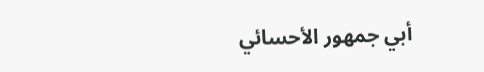أبي جمهور الأحسائي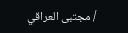/ مجتبى العراقي